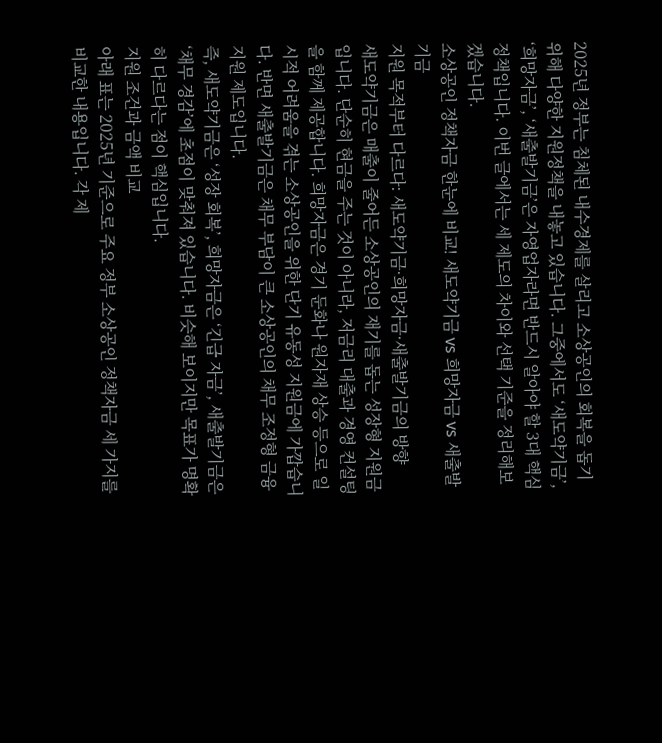2025년 정부는 침체된 내수경제를 살리고 소상공인의 회복을 돕기 위해 다양한 지원정책을 내놓고 있습니다. 그중에서도 ‘새도약기금’, ‘희망자금’, ‘새출발기금’은 자영업자라면 반드시 알아야 할 3대 핵심 정책입니다. 이번 글에서는 세 제도의 차이와 선택 기준을 정리해보겠습니다.
소상공인 정책자금 한눈에 비교! 새도약기금 vs 희망자금 vs 새출발기금
지원 목적부터 다르다: 새도약기금·희망자금·새출발기금의 방향
새도약기금은 매출이 줄어든 소상공인의 재기를 돕는 성장형 지원금입니다. 단순히 현금을 주는 것이 아니라, 저금리 대출과 경영 컨설팅을 함께 제공합니다. 희망자금은 경기 둔화나 원자재 상승 등으로 일시적 어려움을 겪는 소상공인을 위한 단기 유동성 지원금에 가깝습니다. 반면 새출발기금은 채무 부담이 큰 소상공인의 채무 조정형 금융지원 제도입니다.
즉, 새도약기금은 ‘성장 회복’, 희망자금은 ‘긴급 자금’, 새출발기금은 ‘채무 경감’에 초점이 맞춰져 있습니다. 비슷해 보이지만 목표가 명확히 다르다는 점이 핵심입니다.
지원 조건과 금액 비교
아래 표는 2025년 기준으로 주요 정부 소상공인 정책자금 세 가지를 비교한 내용입니다. 각 제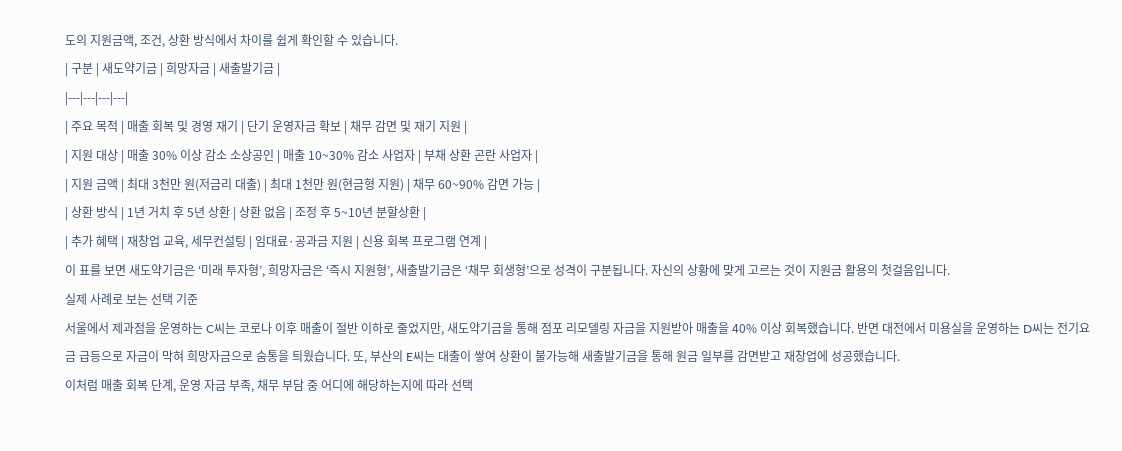도의 지원금액, 조건, 상환 방식에서 차이를 쉽게 확인할 수 있습니다.
| 구분 | 새도약기금 | 희망자금 | 새출발기금 |
|---|---|---|---|
| 주요 목적 | 매출 회복 및 경영 재기 | 단기 운영자금 확보 | 채무 감면 및 재기 지원 |
| 지원 대상 | 매출 30% 이상 감소 소상공인 | 매출 10~30% 감소 사업자 | 부채 상환 곤란 사업자 |
| 지원 금액 | 최대 3천만 원(저금리 대출) | 최대 1천만 원(현금형 지원) | 채무 60~90% 감면 가능 |
| 상환 방식 | 1년 거치 후 5년 상환 | 상환 없음 | 조정 후 5~10년 분할상환 |
| 추가 혜택 | 재창업 교육, 세무컨설팅 | 임대료·공과금 지원 | 신용 회복 프로그램 연계 |
이 표를 보면 새도약기금은 ‘미래 투자형’, 희망자금은 ‘즉시 지원형’, 새출발기금은 ‘채무 회생형’으로 성격이 구분됩니다. 자신의 상황에 맞게 고르는 것이 지원금 활용의 첫걸음입니다.
실제 사례로 보는 선택 기준
서울에서 제과점을 운영하는 C씨는 코로나 이후 매출이 절반 이하로 줄었지만, 새도약기금을 통해 점포 리모델링 자금을 지원받아 매출을 40% 이상 회복했습니다. 반면 대전에서 미용실을 운영하는 D씨는 전기요금 급등으로 자금이 막혀 희망자금으로 숨통을 틔웠습니다. 또, 부산의 E씨는 대출이 쌓여 상환이 불가능해 새출발기금을 통해 원금 일부를 감면받고 재창업에 성공했습니다.
이처럼 매출 회복 단계, 운영 자금 부족, 채무 부담 중 어디에 해당하는지에 따라 선택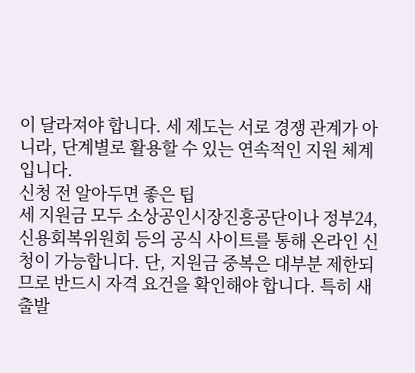이 달라져야 합니다. 세 제도는 서로 경쟁 관계가 아니라, 단계별로 활용할 수 있는 연속적인 지원 체계입니다.
신청 전 알아두면 좋은 팁
세 지원금 모두 소상공인시장진흥공단이나 정부24, 신용회복위원회 등의 공식 사이트를 통해 온라인 신청이 가능합니다. 단, 지원금 중복은 대부분 제한되므로 반드시 자격 요건을 확인해야 합니다. 특히 새출발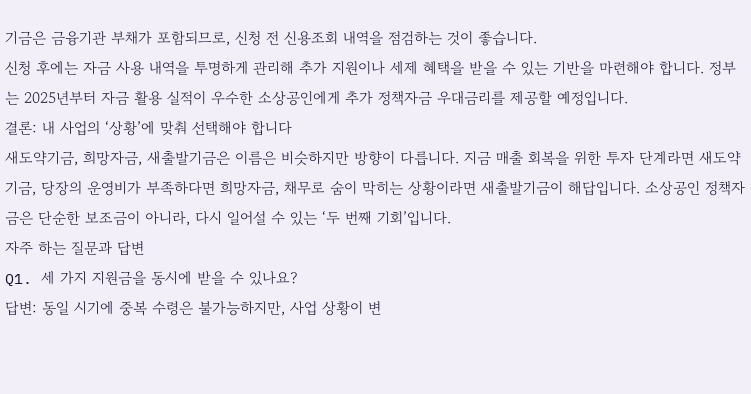기금은 금융기관 부채가 포함되므로, 신청 전 신용조회 내역을 점검하는 것이 좋습니다.
신청 후에는 자금 사용 내역을 투명하게 관리해 추가 지원이나 세제 혜택을 받을 수 있는 기반을 마련해야 합니다. 정부는 2025년부터 자금 활용 실적이 우수한 소상공인에게 추가 정책자금 우대금리를 제공할 예정입니다.
결론: 내 사업의 ‘상황’에 맞춰 선택해야 합니다
새도약기금, 희망자금, 새출발기금은 이름은 비슷하지만 방향이 다릅니다. 지금 매출 회복을 위한 투자 단계라면 새도약기금, 당장의 운영비가 부족하다면 희망자금, 채무로 숨이 막히는 상황이라면 새출발기금이 해답입니다. 소상공인 정책자금은 단순한 보조금이 아니라, 다시 일어설 수 있는 ‘두 번째 기회’입니다.
자주 하는 질문과 답변
Q1. 세 가지 지원금을 동시에 받을 수 있나요?
답변: 동일 시기에 중복 수령은 불가능하지만, 사업 상황이 변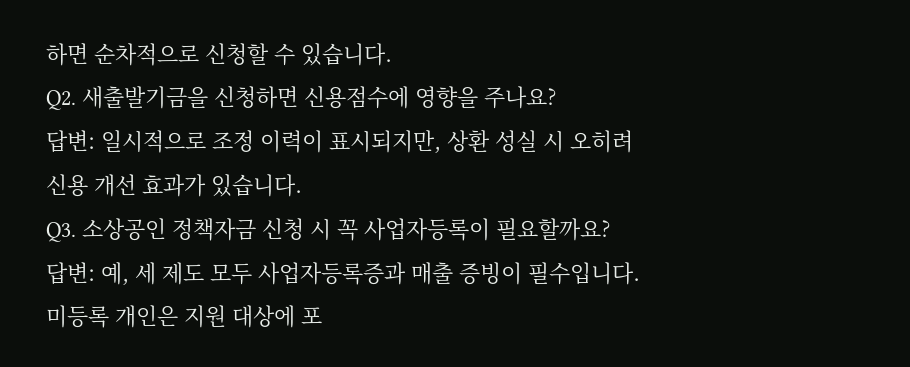하면 순차적으로 신청할 수 있습니다.
Q2. 새출발기금을 신청하면 신용점수에 영향을 주나요?
답변: 일시적으로 조정 이력이 표시되지만, 상환 성실 시 오히려 신용 개선 효과가 있습니다.
Q3. 소상공인 정책자금 신청 시 꼭 사업자등록이 필요할까요?
답변: 예, 세 제도 모두 사업자등록증과 매출 증빙이 필수입니다. 미등록 개인은 지원 대상에 포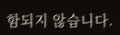함되지 않습니다.